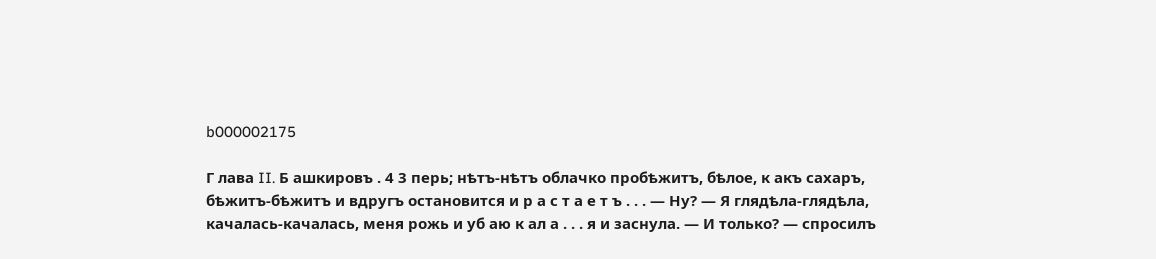b000002175

Г лава II. Б ашкировъ . 4 3 перь; нѣтъ-нѣтъ облачко пробѣжитъ, бѣлое, к акъ сахаръ, бѣжитъ-бѣжитъ и вдругъ остановится и р а с т а е т ъ . . . — Ну? — Я глядѣла-глядѣла, качалась-качалась, меня рожь и уб аю к ал а . . . я и заснула. — И только? — спросилъ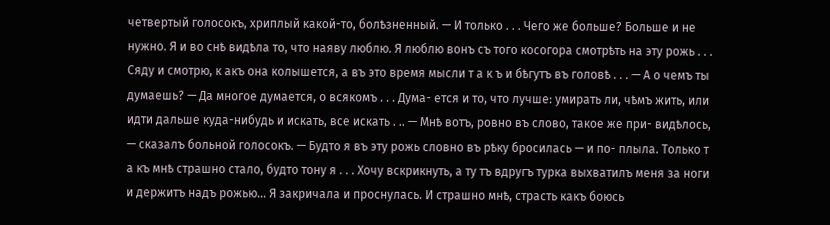четвертый голосокъ, хриплый какой-то, болѣзненный. — И только . . . Чего же больше? Больше и не нужно. Я и во снѣ видѣла то, что наяву люблю. Я люблю вонъ съ того косогора смотрѣть на эту рожь . . . Сяду и смотрю, к акъ она колышется, а въ это время мысли т а к ъ и бѣгутъ въ головѣ . . . — А о чемъ ты думаешь? — Да многое думается, о всякомъ . . . Дума- ется и то, что лучше: умирать ли, чѣмъ жить, или идти дальше куда-нибудь и искать, все искать . .. — Мнѣ вотъ, ровно въ слово, такое же при- видѣлось, — сказалъ больной голосокъ. — Будто я въ эту рожь словно въ рѣку бросилась — и по- плыла. Только т а къ мнѣ страшно стало, будто тону я . . . Хочу вскрикнуть, а ту тъ вдругъ турка выхватилъ меня за ноги и держитъ надъ рожью... Я закричала и проснулась. И страшно мнѣ, страсть какъ боюсь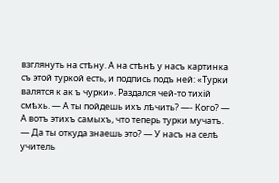взглянуть на стѣну. А на стѣнѣ у насъ картинка съ этой туркой есть, и подпись подъ ней: «Турки валятся к ак ъ чурки». Раздался чей-то тихій смѣхь. — А ты пойдешь ихъ лѣчить? —- Кого? — А вотъ этихъ самыхъ, что теперь турки мучатъ. — Да ты откуда знаешь это? — У насъ на селѣ учитель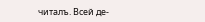читалъ. Всей де-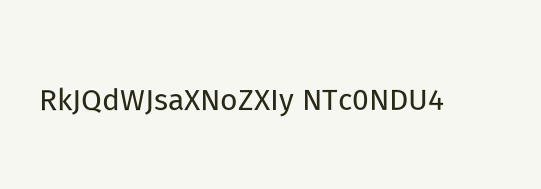RkJQdWJsaXNoZXIy NTc0NDU4